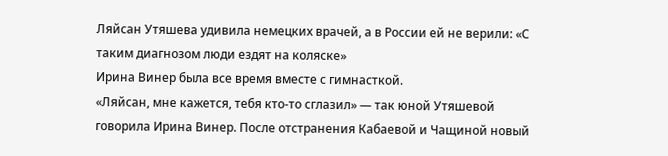Ляйсан Утяшева удивила немецких врачей, а в России ей не верили: «С таким диагнозом люди ездят на коляске»
Ирина Винер была все время вместе с гимнасткой.
«Ляйсан, мне кажется, тебя кто-то сглазил» — так юной Утяшевой говорила Ирина Винер. После отстранения Кабаевой и Чащиной новый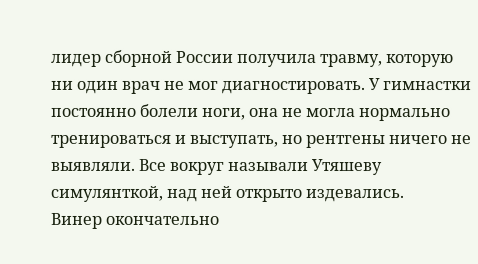лидер сборной России получила травму, которую ни один врач не мог диагностировать. У гимнастки постоянно болели ноги, она не могла нормально тренироваться и выступать, но рентгены ничего не выявляли. Все вокруг называли Утяшеву симулянткой, над ней открыто издевались.
Винер окончательно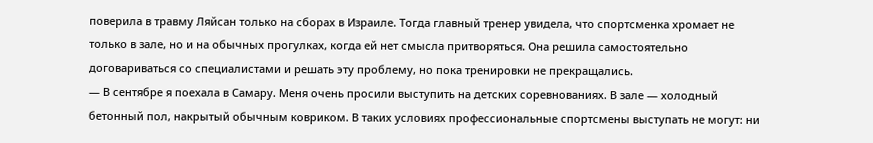поверила в травму Ляйсан только на сборах в Израиле. Тогда главный тренер увидела, что спортсменка хромает не только в зале, но и на обычных прогулках, когда ей нет смысла притворяться. Она решила самостоятельно договариваться со специалистами и решать эту проблему, но пока тренировки не прекращались.
— В сентябре я поехала в Самару. Меня очень просили выступить на детских соревнованиях. В зале — холодный бетонный пол, накрытый обычным ковриком. В таких условиях профессиональные спортсмены выступать не могут: ни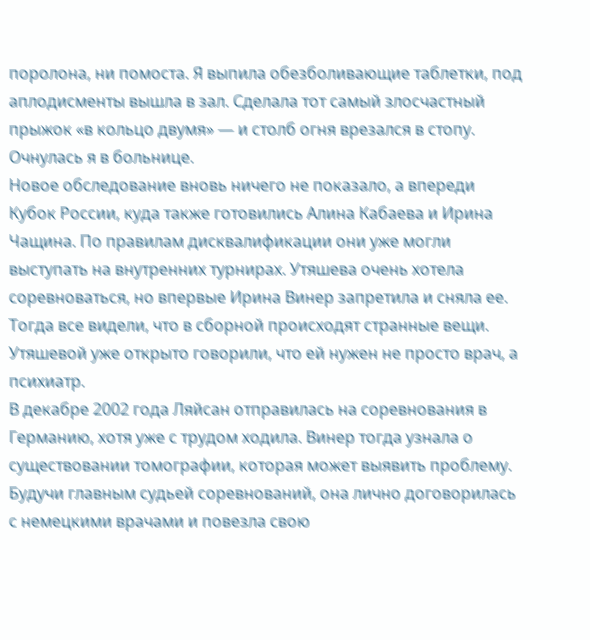поролона, ни помоста. Я выпила обезболивающие таблетки, под аплодисменты вышла в зал. Сделала тот самый злосчастный прыжок «в кольцо двумя» — и столб огня врезался в стопу. Очнулась я в больнице.
Новое обследование вновь ничего не показало, а впереди Кубок России, куда также готовились Алина Кабаева и Ирина Чащина. По правилам дисквалификации они уже могли выступать на внутренних турнирах. Утяшева очень хотела соревноваться, но впервые Ирина Винер запретила и сняла ее. Тогда все видели, что в сборной происходят странные вещи. Утяшевой уже открыто говорили, что ей нужен не просто врач, а психиатр.
В декабре 2002 года Ляйсан отправилась на соревнования в Германию, хотя уже с трудом ходила. Винер тогда узнала о существовании томографии, которая может выявить проблему. Будучи главным судьей соревнований, она лично договорилась с немецкими врачами и повезла свою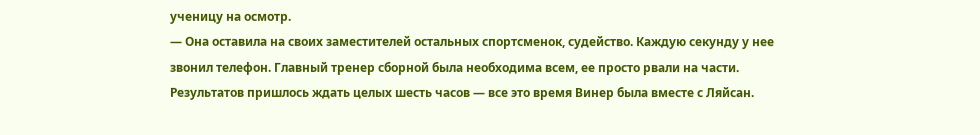ученицу на осмотр.
— Она оставила на своих заместителей остальных спортсменок, судейство. Каждую секунду у нее звонил телефон. Главный тренер сборной была необходима всем, ее просто рвали на части.
Результатов пришлось ждать целых шесть часов — все это время Винер была вместе с Ляйсан.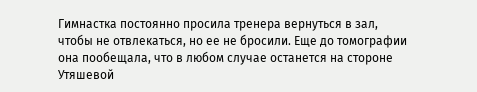Гимнастка постоянно просила тренера вернуться в зал, чтобы не отвлекаться, но ее не бросили. Еще до томографии она пообещала, что в любом случае останется на стороне Утяшевой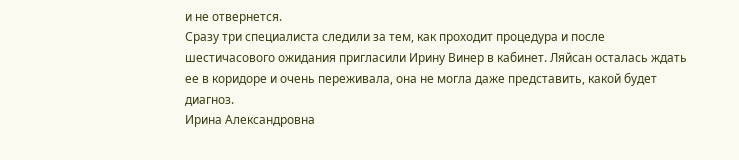и не отвернется.
Сразу три специалиста следили за тем, как проходит процедура и после шестичасового ожидания пригласили Ирину Винер в кабинет. Ляйсан осталась ждать ее в коридоре и очень переживала, она не могла даже представить, какой будет диагноз.
Ирина Александровна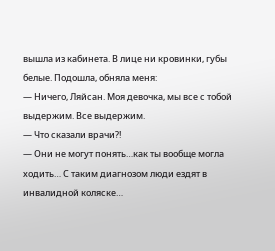вышла из кабинета. В лице ни кровинки, губы белые. Подошла, обняла меня:
— Ничего, Ляйсан. Моя девочка, мы все с тобой выдержим. Все выдержим.
— Что сказали врачи?!
— Они не могут понять…как ты вообще могла ходить… С таким диагнозом люди ездят в инвалидной коляске…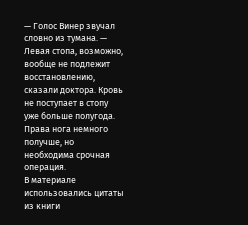— Голос Винер звучал словно из тумана. — Левая стопа, возможно, вообще не подлежит восстановлению, сказали доктора. Кровь не поступает в стопу уже больше полугода. Права нога немного получше, но необходима срочная операция.
В материале использовались цитаты из книги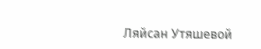Ляйсан Утяшевой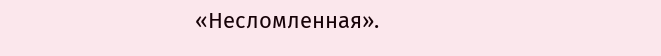«Несломленная».